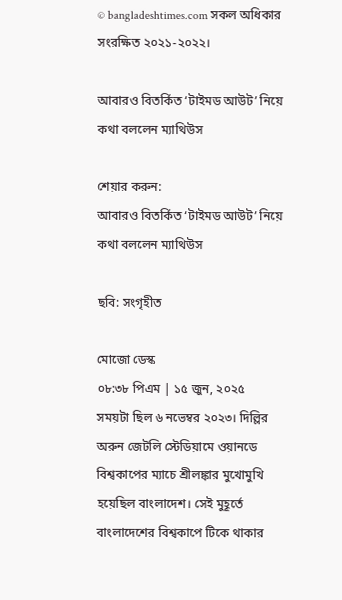© bangladeshtimes.com সকল অধিকার সংরক্ষিত ২০২১-২০২২।

আবারও বিতর্কিত ‘টাইমড আউট’ নিয়ে কথা বললেন ম্যাথিউস

শেয়ার করুন:
আবারও বিতর্কিত ‘টাইমড আউট’ নিয়ে কথা বললেন ম্যাথিউস

ছবি: সংগৃহীত

মোজো ডেস্ক
০৮:৩৮ পিএম | ১৫ জুন, ২০২৫
সময়টা ছিল ৬ নভেম্বর ২০২৩। দিল্লির অরুন জেটলি স্টেডিয়ামে ওয়ানডে বিশ্বকাপের ম্যাচে শ্রীলঙ্কার মুখোমুখি হয়েছিল বাংলাদেশ। সেই মুহূর্তে বাংলাদেশের বিশ্বকাপে টিকে থাকার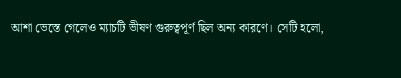আশা ভেস্তে গেলেও ম্যাচটি ভীষণ গুরুত্বপূর্ণ ছিল অন্য কারণে। সেটি হলো,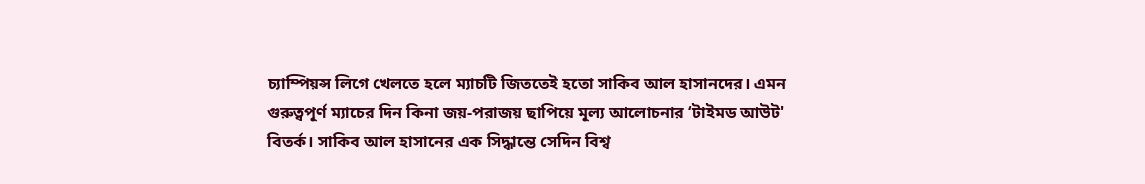চ্যাম্পিয়ন্স লিগে খেলতে হলে ম্যাচটি জিততেই হতো সাকিব আল হাসানদের। এমন গুরুত্বপূর্ণ ম্যাচের দিন কিনা জয়-পরাজয় ছাপিয়ে মূল্য আলোচনার ‘টাইমড আউট' বিতর্ক। সাকিব আল হাসানের এক সিদ্ধান্তে সেদিন বিশ্ব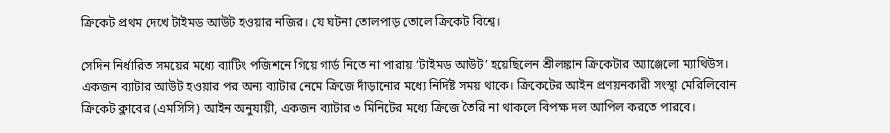ক্রিকেট প্রথম দেখে টাইমড আউট হওয়ার নজির। যে ঘটনা তোলপাড় তোলে ক্রিকেট বিশ্বে।

সেদিন নির্ধারিত সময়ের মধ্যে ব্যাটিং পজিশনে গিয়ে গার্ড নিতে না পারায় ‘টাইমড আউট’ হয়েছিলেন শ্রীলঙ্কান ক্রিকেটার অ্যাঞ্জেলো ম্যাথিউস। একজন ব্যাটার আউট হওয়ার পর অন্য ব্যাটার নেমে ক্রিজে দাঁড়ানোর মধ্যে নির্দিষ্ট সময় থাকে। ক্রিকেটের আইন প্রণয়নকারী সংস্থা মেরিলিবোন ক্রিকেট ক্লাবের (এমসিসি) আইন অনুযায়ী, একজন ব্যাটার ৩ মিনিটের মধ্যে ক্রিজে তৈরি না থাকলে বিপক্ষ দল আপিল করতে পারবে।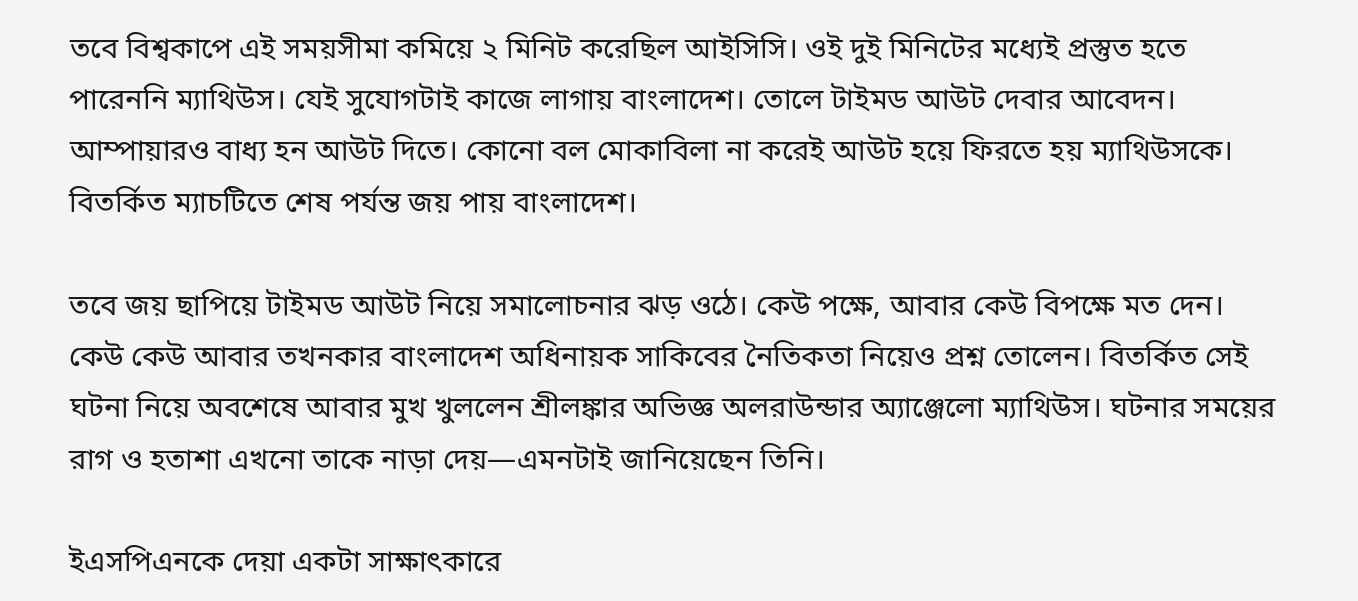তবে বিশ্বকাপে এই সময়সীমা কমিয়ে ২ মিনিট করেছিল আইসিসি। ওই দুই মিনিটের মধ্যেই প্রস্তুত হতে পারেননি ম্যাথিউস। যেই সুযোগটাই কাজে লাগায় বাংলাদেশ। তোলে টাইমড আউট দেবার আবেদন। আম্পায়ারও বাধ্য হন আউট দিতে। কোনো বল মোকাবিলা না করেই আউট হয়ে ফিরতে হয় ম্যাথিউসকে। বিতর্কিত ম্যাচটিতে শেষ পর্যন্ত জয় পায় বাংলাদেশ।

তবে জয় ছাপিয়ে টাইমড আউট নিয়ে সমালোচনার ঝড় ওঠে। কেউ পক্ষে, আবার কেউ বিপক্ষে মত দেন। কেউ কেউ আবার তখনকার বাংলাদেশ অধিনায়ক সাকিবের নৈতিকতা নিয়েও প্রশ্ন তোলেন। বিতর্কিত সেই ঘটনা নিয়ে অবশেষে আবার মুখ খুললেন শ্রীলঙ্কার অভিজ্ঞ অলরাউন্ডার অ্যাঞ্জেলো ম্যাথিউস। ঘটনার সময়ের রাগ ও হতাশা এখনো তাকে নাড়া দেয়—এমনটাই জানিয়েছেন তিনি।

ইএসপিএনকে দেয়া একটা সাক্ষাৎকারে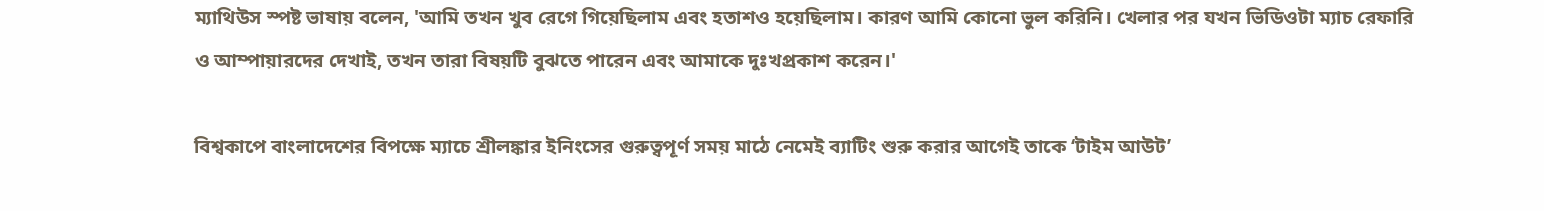ম্যাথিউস স্পষ্ট ভাষায় বলেন, 'আমি তখন খুব রেগে গিয়েছিলাম এবং হতাশও হয়েছিলাম। কারণ আমি কোনো ভুল করিনি। খেলার পর যখন ভিডিওটা ম্যাচ রেফারি ও আম্পায়ারদের দেখাই, তখন তারা বিষয়টি বুঝতে পারেন এবং আমাকে দুঃখপ্রকাশ করেন।'

বিশ্বকাপে বাংলাদেশের বিপক্ষে ম্যাচে শ্রীলঙ্কার ইনিংসের গুরুত্বপূর্ণ সময় মাঠে নেমেই ব্যাটিং শুরু করার আগেই তাকে ‘টাইম আউট’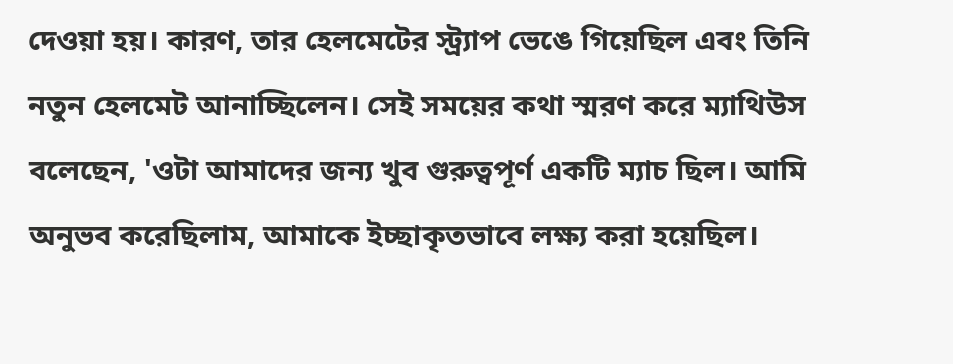দেওয়া হয়। কারণ, তার হেলমেটের স্ট্র্যাপ ভেঙে গিয়েছিল এবং তিনি নতুন হেলমেট আনাচ্ছিলেন। সেই সময়ের কথা স্মরণ করে ম্যাথিউস বলেছেন, 'ওটা আমাদের জন্য খুব গুরুত্বপূর্ণ একটি ম্যাচ ছিল। আমি অনুভব করেছিলাম, আমাকে ইচ্ছাকৃতভাবে লক্ষ্য করা হয়েছিল।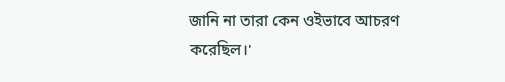জানি না তারা কেন ওইভাবে আচরণ করেছিল।'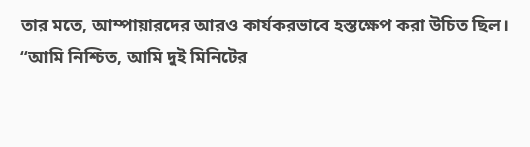তার মতে, আম্পায়ারদের আরও কার্যকরভাবে হস্তক্ষেপ করা উচিত ছিল। “আমি নিশ্চিত, আমি দুই মিনিটের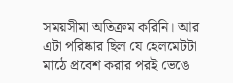সময়সীমা অতিক্রম করিনি। আর এটা পরিষ্কার ছিল যে হেলমেটটা মাঠে প্রবেশ করার পরই ভেঙে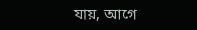যায়, আগে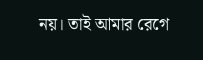নয়। তাই আমার রেগে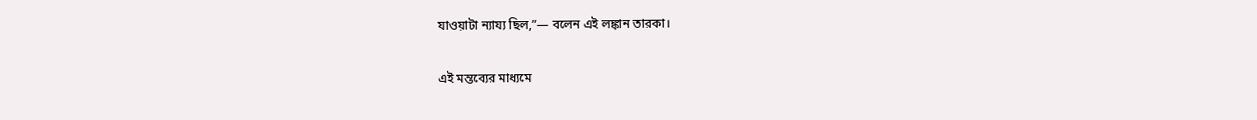যাওয়াটা ন্যায্য ছিল,”— বলেন এই লঙ্কান তারকা।

এই মন্তব্যের মাধ্যমে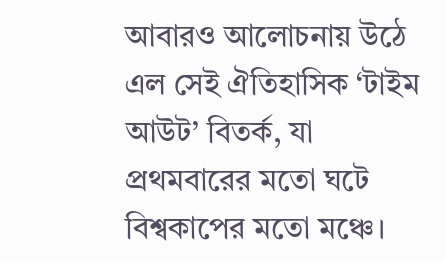আবারও আলোচনায় উঠে এল সেই ঐতিহাসিক ‘টাইম আউট’ বিতর্ক, যা প্রথমবারের মতো ঘটে বিশ্বকাপের মতো মঞ্চে।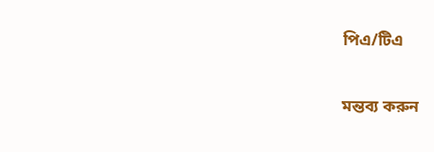পিএ/টিএ

মন্তব্য করুন